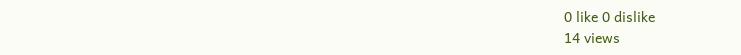0 like 0 dislike
14 views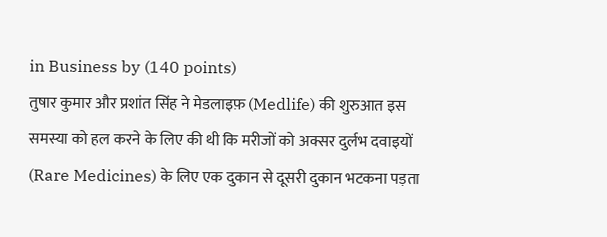in Business by (140 points)
तुषार कुमार और प्रशांत सिंह ने मेडलाइफ़ (Medlife) की शुरुआत इस समस्या को हल करने के लिए की थी कि मरीजों को अक्सर दुर्लभ दवाइयों (Rare Medicines) के लिए एक दुकान से दूसरी दुकान भटकना पड़ता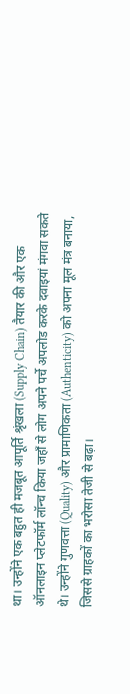था। उन्होंने एक बहुत ही मजबूत आपूर्ति श्रृंखला (Supply Chain) तैयार की और एक ऑनलाइन प्लेटफॉर्म लॉन्च किया जहाँ से लोग अपने पर्चे अपलोड करके दवाइयां मंगवा सकते थे। उन्होंने गुणवत्ता (Quality) और प्रामाणिकता (Authenticity) को अपना मूल मंत्र बनाया, जिससे ग्राहकों का भरोसा तेजी से बढ़ा।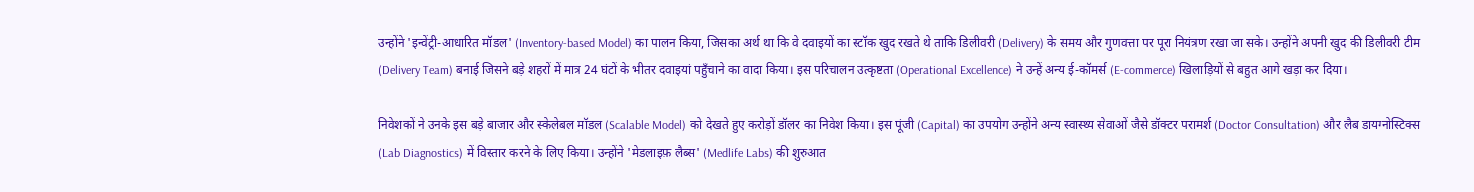उन्होंने 'इन्वेंट्री-आधारित मॉडल' (Inventory-based Model) का पालन किया, जिसका अर्थ था कि वे दवाइयों का स्टॉक खुद रखते थे ताकि डिलीवरी (Delivery) के समय और गुणवत्ता पर पूरा नियंत्रण रखा जा सके। उन्होंने अपनी खुद की डिलीवरी टीम (Delivery Team) बनाई जिसने बड़े शहरों में मात्र 24 घंटों के भीतर दवाइयां पहुँचाने का वादा किया। इस परिचालन उत्कृष्टता (Operational Excellence) ने उन्हें अन्य ई-कॉमर्स (E-commerce) खिलाड़ियों से बहुत आगे खड़ा कर दिया।

निवेशकों ने उनके इस बड़े बाजार और स्केलेबल मॉडल (Scalable Model) को देखते हुए करोड़ों डॉलर का निवेश किया। इस पूंजी (Capital) का उपयोग उन्होंने अन्य स्वास्थ्य सेवाओं जैसे डॉक्टर परामर्श (Doctor Consultation) और लैब डायग्नोस्टिक्स (Lab Diagnostics) में विस्तार करने के लिए किया। उन्होंने 'मेडलाइफ़ लैब्स' (Medlife Labs) की शुरुआत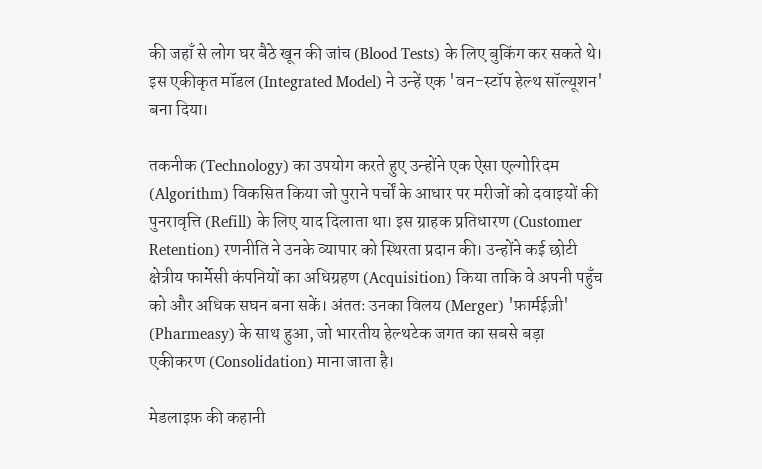की जहाँ से लोग घर बैठे खून की जांच (Blood Tests) के लिए बुकिंग कर सकते थे। इस एकीकृत मॉडल (Integrated Model) ने उन्हें एक 'वन-स्टॉप हेल्थ सॉल्यूशन' बना दिया।

तकनीक (Technology) का उपयोग करते हुए उन्होंने एक ऐसा एल्गोरिदम (Algorithm) विकसित किया जो पुराने पर्चों के आधार पर मरीजों को दवाइयों की पुनरावृत्ति (Refill) के लिए याद दिलाता था। इस ग्राहक प्रतिधारण (Customer Retention) रणनीति ने उनके व्यापार को स्थिरता प्रदान की। उन्होंने कई छोटी क्षेत्रीय फार्मेसी कंपनियों का अधिग्रहण (Acquisition) किया ताकि वे अपनी पहुँच को और अधिक सघन बना सकें। अंततः उनका विलय (Merger) 'फ़ार्मईज़ी' (Pharmeasy) के साथ हुआ, जो भारतीय हेल्थटेक जगत का सबसे बड़ा एकीकरण (Consolidation) माना जाता है।

मेडलाइफ़ की कहानी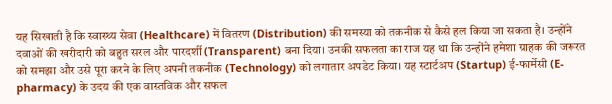यह सिखाती है कि स्वास्थ्य सेवा (Healthcare) में वितरण (Distribution) की समस्या को तकनीक से कैसे हल किया जा सकता है। उन्होंने दवाओं की खरीदारी को बहुत सरल और पारदर्शी (Transparent) बना दिया। उनकी सफलता का राज यह था कि उन्होंने हमेशा ग्राहक की जरूरत को समझा और उसे पूरा करने के लिए अपनी तकनीक (Technology) को लगातार अपडेट किया। यह स्टार्टअप (Startup) ई-फार्मेसी (E-pharmacy) के उदय की एक वास्तविक और सफल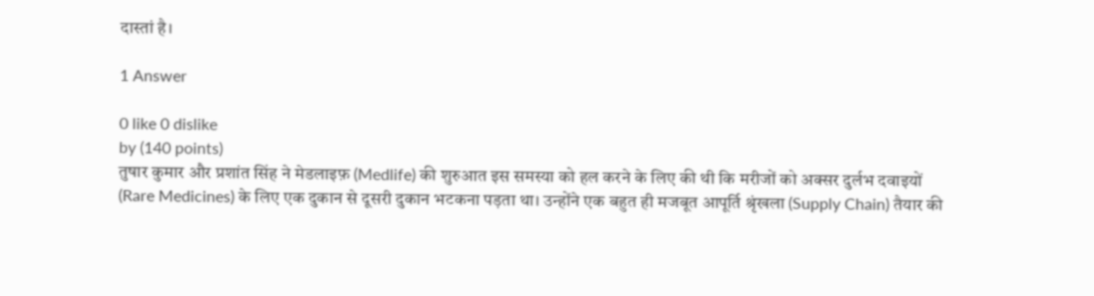दास्तां है।

1 Answer

0 like 0 dislike
by (140 points)
तुषार कुमार और प्रशांत सिंह ने मेडलाइफ़ (Medlife) की शुरुआत इस समस्या को हल करने के लिए की थी कि मरीजों को अक्सर दुर्लभ दवाइयों (Rare Medicines) के लिए एक दुकान से दूसरी दुकान भटकना पड़ता था। उन्होंने एक बहुत ही मजबूत आपूर्ति श्रृंखला (Supply Chain) तैयार की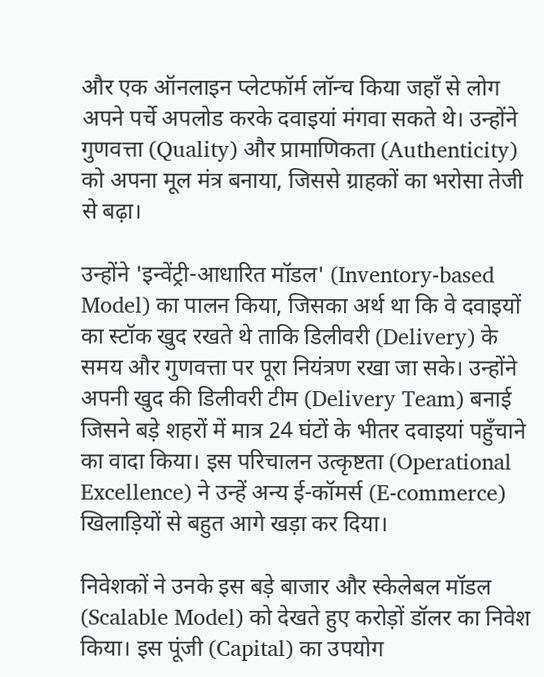और एक ऑनलाइन प्लेटफॉर्म लॉन्च किया जहाँ से लोग अपने पर्चे अपलोड करके दवाइयां मंगवा सकते थे। उन्होंने गुणवत्ता (Quality) और प्रामाणिकता (Authenticity) को अपना मूल मंत्र बनाया, जिससे ग्राहकों का भरोसा तेजी से बढ़ा।

उन्होंने 'इन्वेंट्री-आधारित मॉडल' (Inventory-based Model) का पालन किया, जिसका अर्थ था कि वे दवाइयों का स्टॉक खुद रखते थे ताकि डिलीवरी (Delivery) के समय और गुणवत्ता पर पूरा नियंत्रण रखा जा सके। उन्होंने अपनी खुद की डिलीवरी टीम (Delivery Team) बनाई जिसने बड़े शहरों में मात्र 24 घंटों के भीतर दवाइयां पहुँचाने का वादा किया। इस परिचालन उत्कृष्टता (Operational Excellence) ने उन्हें अन्य ई-कॉमर्स (E-commerce) खिलाड़ियों से बहुत आगे खड़ा कर दिया।

निवेशकों ने उनके इस बड़े बाजार और स्केलेबल मॉडल (Scalable Model) को देखते हुए करोड़ों डॉलर का निवेश किया। इस पूंजी (Capital) का उपयोग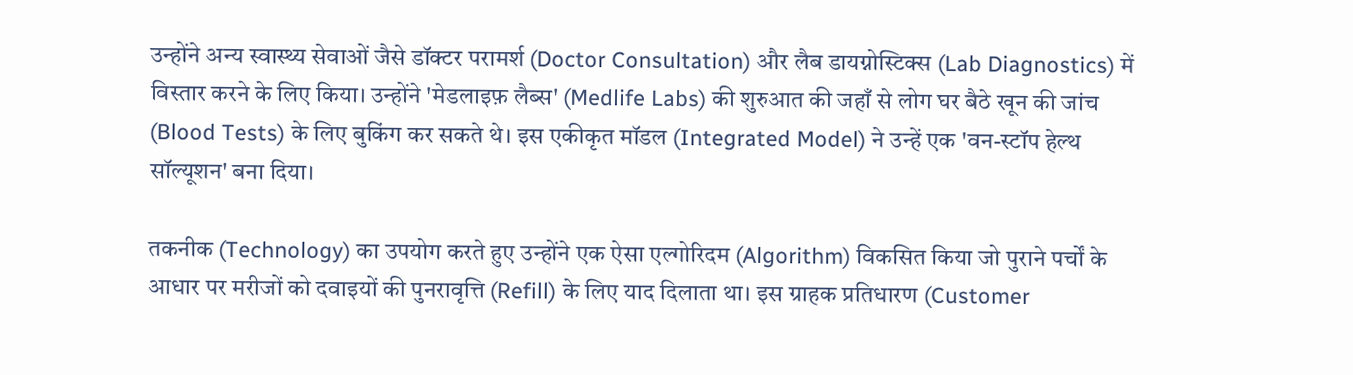उन्होंने अन्य स्वास्थ्य सेवाओं जैसे डॉक्टर परामर्श (Doctor Consultation) और लैब डायग्नोस्टिक्स (Lab Diagnostics) में विस्तार करने के लिए किया। उन्होंने 'मेडलाइफ़ लैब्स' (Medlife Labs) की शुरुआत की जहाँ से लोग घर बैठे खून की जांच (Blood Tests) के लिए बुकिंग कर सकते थे। इस एकीकृत मॉडल (Integrated Model) ने उन्हें एक 'वन-स्टॉप हेल्थ सॉल्यूशन' बना दिया।

तकनीक (Technology) का उपयोग करते हुए उन्होंने एक ऐसा एल्गोरिदम (Algorithm) विकसित किया जो पुराने पर्चों के आधार पर मरीजों को दवाइयों की पुनरावृत्ति (Refill) के लिए याद दिलाता था। इस ग्राहक प्रतिधारण (Customer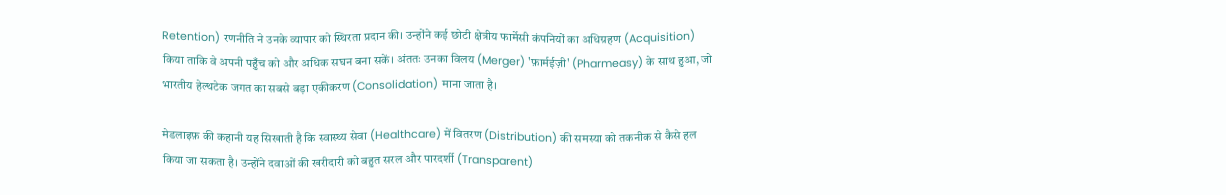Retention) रणनीति ने उनके व्यापार को स्थिरता प्रदान की। उन्होंने कई छोटी क्षेत्रीय फार्मेसी कंपनियों का अधिग्रहण (Acquisition) किया ताकि वे अपनी पहुँच को और अधिक सघन बना सकें। अंततः उनका विलय (Merger) 'फ़ार्मईज़ी' (Pharmeasy) के साथ हुआ, जो भारतीय हेल्थटेक जगत का सबसे बड़ा एकीकरण (Consolidation) माना जाता है।

मेडलाइफ़ की कहानी यह सिखाती है कि स्वास्थ्य सेवा (Healthcare) में वितरण (Distribution) की समस्या को तकनीक से कैसे हल किया जा सकता है। उन्होंने दवाओं की खरीदारी को बहुत सरल और पारदर्शी (Transparent)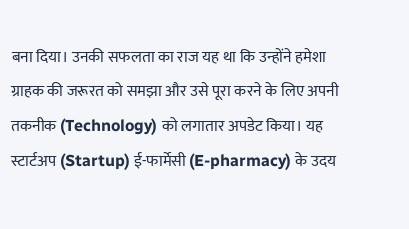बना दिया। उनकी सफलता का राज यह था कि उन्होंने हमेशा ग्राहक की जरूरत को समझा और उसे पूरा करने के लिए अपनी तकनीक (Technology) को लगातार अपडेट किया। यह स्टार्टअप (Startup) ई-फार्मेसी (E-pharmacy) के उदय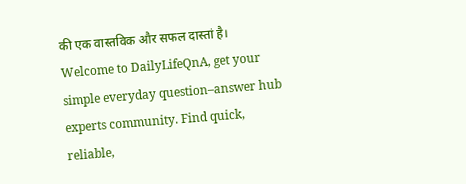की एक वास्तविक और सफल दास्तां है।
Welcome to DailyLifeQnA, get your simple everyday question–answer hub experts community. Find quick, reliable,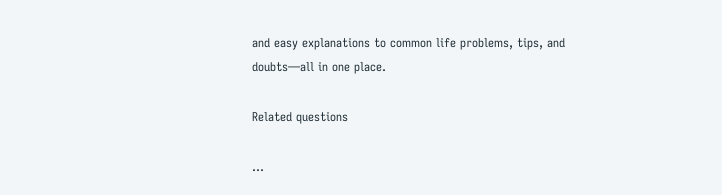and easy explanations to common life problems, tips, and doubts—all in one place.

Related questions

...